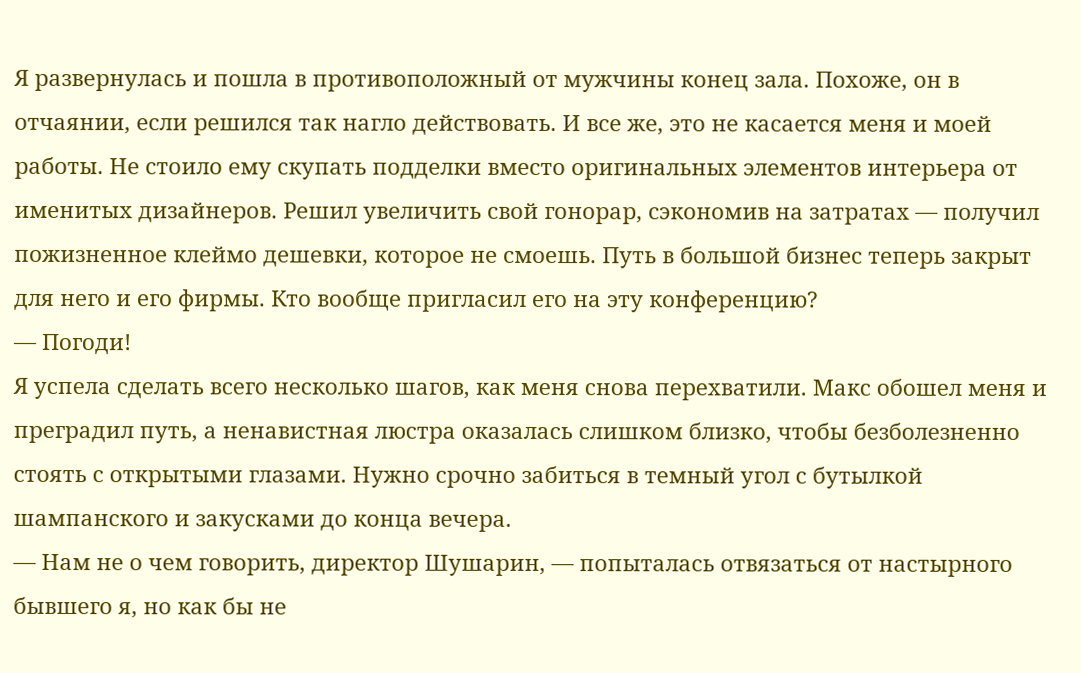Я развернулась и пошла в противоположный от мужчины конец зала. Похоже, он в отчаянии, если решился так нагло действовать. И все же, это не касается меня и моей работы. Не стоило ему скупать подделки вместо оригинальных элементов интерьера от именитых дизайнеров. Решил увеличить свой гонорар, сэкономив на затратах — получил пожизненное клеймо дешевки, которое не смоешь. Путь в большой бизнес теперь закрыт для него и его фирмы. Кто вообще пригласил его на эту конференцию?
— Погоди!
Я успела сделать всего несколько шагов, как меня снова перехватили. Макс обошел меня и преградил путь, а ненавистная люстра оказалась слишком близко, чтобы безболезненно стоять с открытыми глазами. Нужно срочно забиться в темный угол с бутылкой шампанского и закусками до конца вечера.
— Нам не о чем говорить, директор Шушарин, — попыталась отвязаться от настырного бывшего я, но как бы не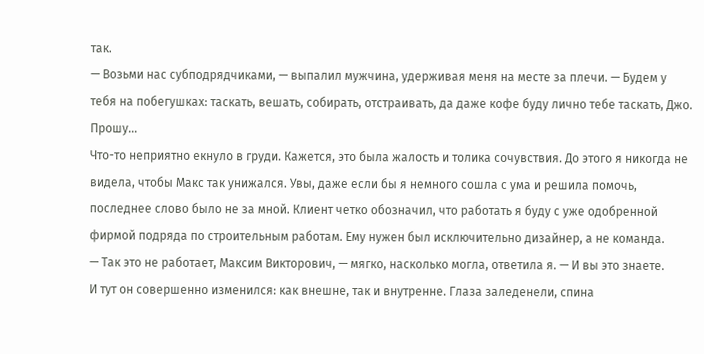так.
— Возьми нас субподрядчиками, — выпалил мужчина, удерживая меня на месте за плечи. — Будем у тебя на побегушках: таскать, вешать, собирать, отстраивать, да даже кофе буду лично тебе таскать, Джо. Прошу…
Что-то неприятно екнуло в груди. Кажется, это была жалость и толика сочувствия. До этого я никогда не видела, чтобы Макс так унижался. Увы, даже если бы я немного сошла с ума и решила помочь, последнее слово было не за мной. Клиент четко обозначил, что работать я буду с уже одобренной фирмой подряда по строительным работам. Ему нужен был исключительно дизайнер, а не команда.
— Так это не работает, Максим Викторович, — мягко, насколько могла, ответила я. — И вы это знаете.
И тут он совершенно изменился: как внешне, так и внутренне. Глаза заледенели, спина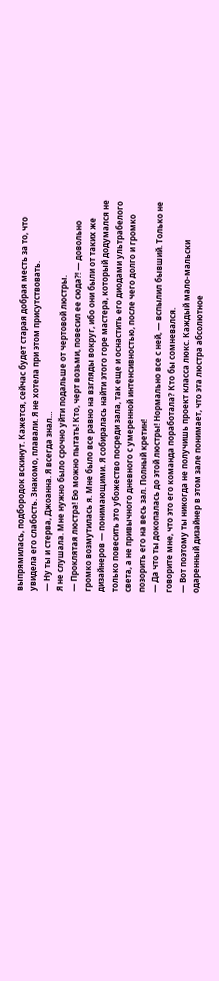выпрямилась, подбородок вскинут. Кажется, сейчас будет старая добрая месть за то, что увидела его слабость. Знакомо, плавали. Я не хотела при этом присутствовать.
— Ну ты и стерва, Джоанна. Я всегда знал…
Я не слушала. Мне нужно было срочно уйти подальше от чертовой люстры.
— Проклятая люстра! Ею можно пытать! Кто, черт возьми, повесил ее сюда⁈ — довольно громко возмутилась я. Мне было все равно на взгляды вокруг, ибо они были от таких же дизайнеров — понимающими. Я собиралась найти этого горе мастера, который додумался не только повесить это убожество посреди зала, так еще и оснастить его диодами ультрабелого света, а не привычного дневного с умеренной интенсивностью, после чего долго и громко позорить его на весь зал. Полный кретин!
— Да что ты докопалась до этой люстры! Нормально все с ней, — вспылил бывший. Только не говорите мне, что это его команда поработала? Кто бы сомневался.
— Вот поэтому ты никогда не получишь проект класса люкс. Каждый мало-мальски одаренный дизайнер в этом зале понимает, что эта люстра абсолютное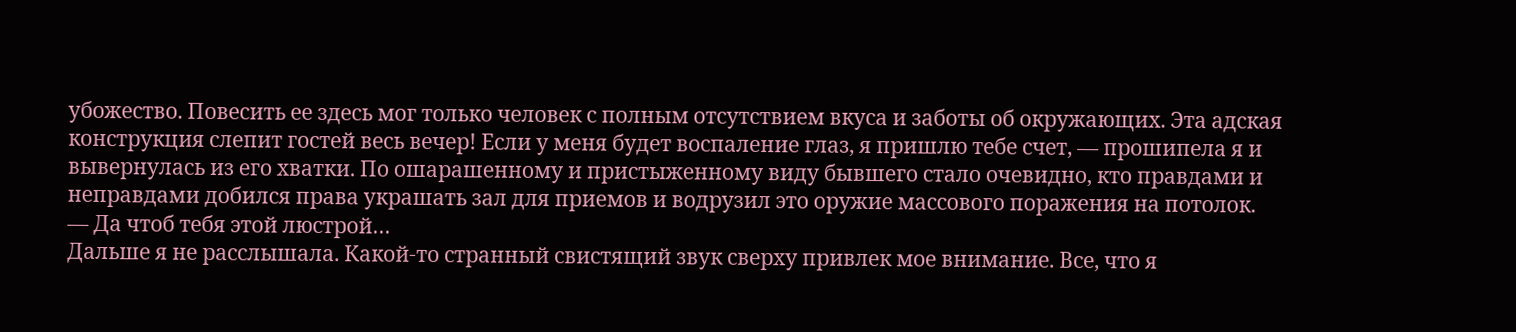убожество. Повесить ее здесь мог только человек с полным отсутствием вкуса и заботы об окружающих. Эта адская конструкция слепит гостей весь вечер! Если у меня будет воспаление глаз, я пришлю тебе счет, — прошипела я и вывернулась из его хватки. По ошарашенному и пристыженному виду бывшего стало очевидно, кто правдами и неправдами добился права украшать зал для приемов и водрузил это оружие массового поражения на потолок.
— Да чтоб тебя этой люстрой…
Дальше я не расслышала. Какой-то странный свистящий звук сверху привлек мое внимание. Все, что я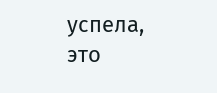успела, это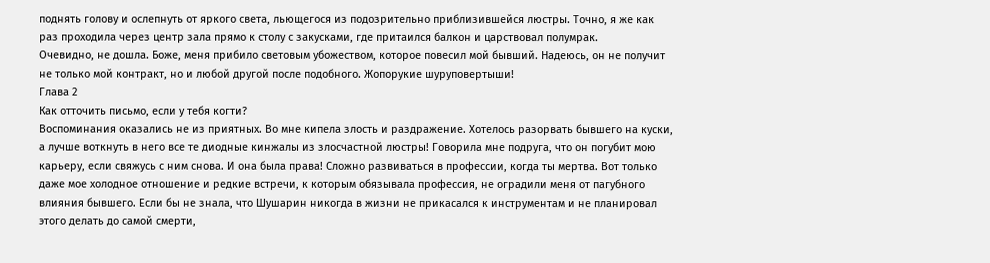поднять голову и ослепнуть от яркого света, льющегося из подозрительно приблизившейся люстры. Точно, я же как раз проходила через центр зала прямо к столу с закусками, где притаился балкон и царствовал полумрак.
Очевидно, не дошла. Боже, меня прибило световым убожеством, которое повесил мой бывший. Надеюсь, он не получит не только мой контракт, но и любой другой после подобного. Жопорукие шуруповертыши!
Глава 2
Как отточить письмо, если у тебя когти?
Воспоминания оказались не из приятных. Во мне кипела злость и раздражение. Хотелось разорвать бывшего на куски, а лучше воткнуть в него все те диодные кинжалы из злосчастной люстры! Говорила мне подруга, что он погубит мою карьеру, если свяжусь с ним снова. И она была права! Сложно развиваться в профессии, когда ты мертва. Вот только даже мое холодное отношение и редкие встречи, к которым обязывала профессия, не оградили меня от пагубного влияния бывшего. Если бы не знала, что Шушарин никогда в жизни не прикасался к инструментам и не планировал этого делать до самой смерти,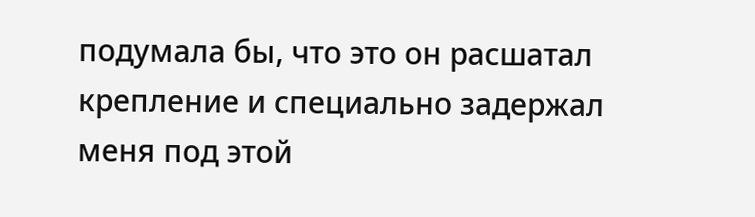подумала бы, что это он расшатал крепление и специально задержал меня под этой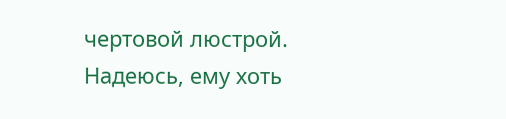чертовой люстрой. Надеюсь, ему хоть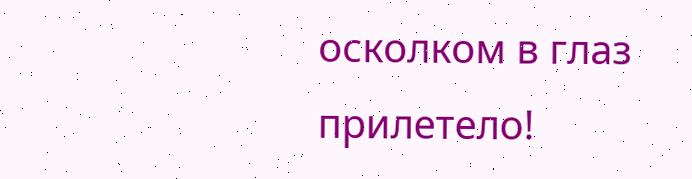осколком в глаз прилетело!